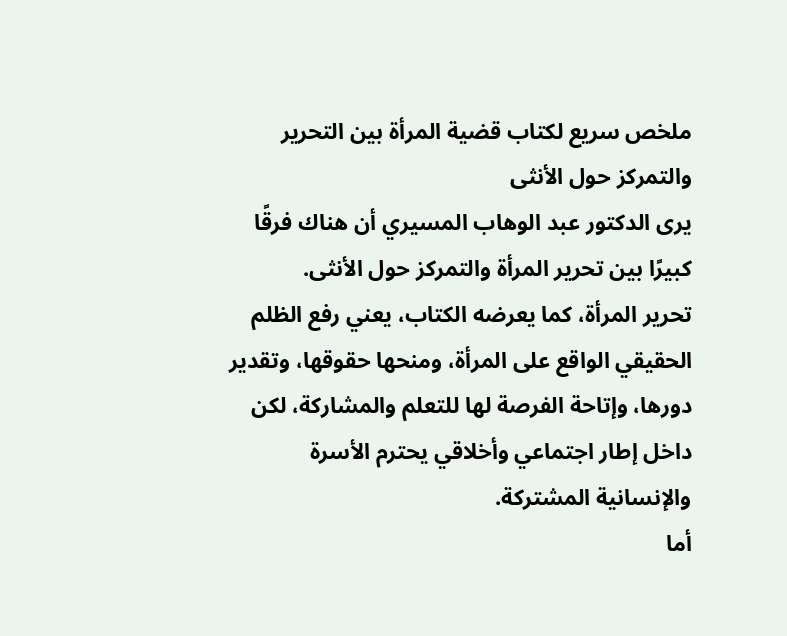ملخص سريع لكتاب قضية المرأة بين التحرير والتمركز حول الأنثى
يرى الدكتور عبد الوهاب المسيري أن هناك فرقًا كبيرًا بين تحرير المرأة والتمركز حول الأنثى.
تحرير المرأة، كما يعرضه الكتاب، يعني رفع الظلم الحقيقي الواقع على المرأة، ومنحها حقوقها، وتقدير دورها، وإتاحة الفرصة لها للتعلم والمشاركة، لكن داخل إطار اجتماعي وأخلاقي يحترم الأسرة والإنسانية المشتركة.
أما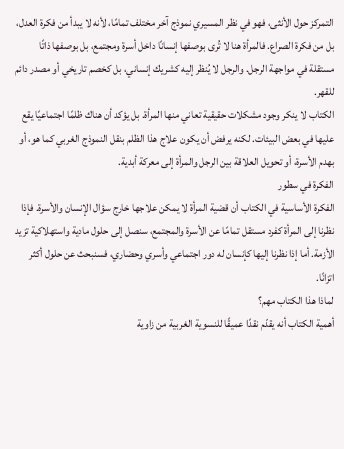التمركز حول الأنثى، فهو في نظر المسيري نموذج آخر مختلف تمامًا، لأنه لا يبدأ من فكرة العدل، بل من فكرة الصراع. فالمرأة هنا لا تُرى بوصفها إنسانًا داخل أسرة ومجتمع، بل بوصفها ذاتًا مستقلة في مواجهة الرجل. والرجل لا يُنظر إليه كشريك إنساني، بل كخصم تاريخي أو مصدر دائم للقهر.
الكتاب لا ينكر وجود مشكلات حقيقية تعاني منها المرأة. بل يؤكد أن هناك ظلمًا اجتماعيًا يقع عليها في بعض البيئات. لكنه يرفض أن يكون علاج هذا الظلم بنقل النموذج الغربي كما هو، أو بهدم الأسرة، أو تحويل العلاقة بين الرجل والمرأة إلى معركة أبدية.
الفكرة في سطور
الفكرة الأساسية في الكتاب أن قضية المرأة لا يمكن علاجها خارج سؤال الإنسان والأسرة. فإذا نظرنا إلى المرأة كفرد مستقل تمامًا عن الأسرة والمجتمع، سنصل إلى حلول مادية واستهلاكية تزيد الأزمة. أما إذا نظرنا إليها كإنسان له دور اجتماعي وأسري وحضاري، فسنبحث عن حلول أكثر اتزانًا.
لماذا هذا الكتاب مهم؟
أهمية الكتاب أنه يقدّم نقدًا عميقًا للنسوية الغربية من زاوية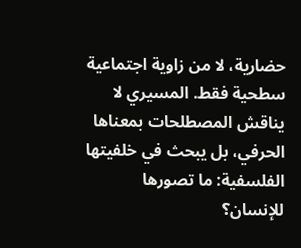حضارية، لا من زاوية اجتماعية سطحية فقط. المسيري لا يناقش المصطلحات بمعناها الحرفي، بل يبحث في خلفيتها الفلسفية: ما تصورها للإنسان؟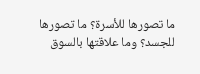ما تصورها للأسرة؟ ما تصورها للجسد؟ وما علاقتها بالسوق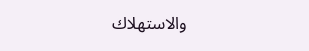والاستهلاك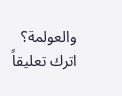والعولمة؟
اترك تعليقاً